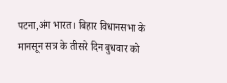पटना,अंग भारत। बिहार विधानसभा के मानसून सत्र के तीसरे दिन बुधवार को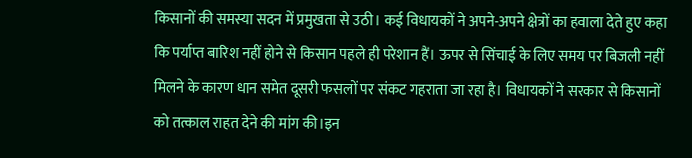किसानों की समस्या सदन में प्रमुखता से उठी। कई विधायकों ने अपने-अपने क्षेत्रों का हवाला देते हुए कहा कि पर्याप्त बारिश नहीं होने से किसान पहले ही परेशान हैं। ऊपर से सिंचाई के लिए समय पर बिजली नहीं मिलने के कारण धान समेत दूसरी फसलों पर संकट गहराता जा रहा है। विधायकों ने सरकार से किसानों को तत्काल राहत देने की मांग की।इन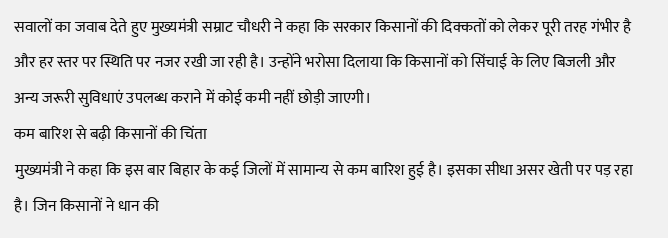सवालों का जवाब देते हुए मुख्यमंत्री सम्राट चौधरी ने कहा कि सरकार किसानों की दिक्कतों को लेकर पूरी तरह गंभीर है और हर स्तर पर स्थिति पर नजर रखी जा रही है। उन्होंने भरोसा दिलाया कि किसानों को सिंचाई के लिए बिजली और अन्य जरूरी सुविधाएं उपलब्ध कराने में कोई कमी नहीं छोड़ी जाएगी।
कम बारिश से बढ़ी किसानों की चिंता
मुख्यमंत्री ने कहा कि इस बार बिहार के कई जिलों में सामान्य से कम बारिश हुई है। इसका सीधा असर खेती पर पड़ रहा है। जिन किसानों ने धान की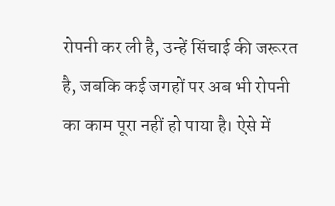रोपनी कर ली है, उन्हें सिंचाई की जरूरत है, जबकि कई जगहों पर अब भी रोपनी का काम पूरा नहीं हो पाया है। ऐसे में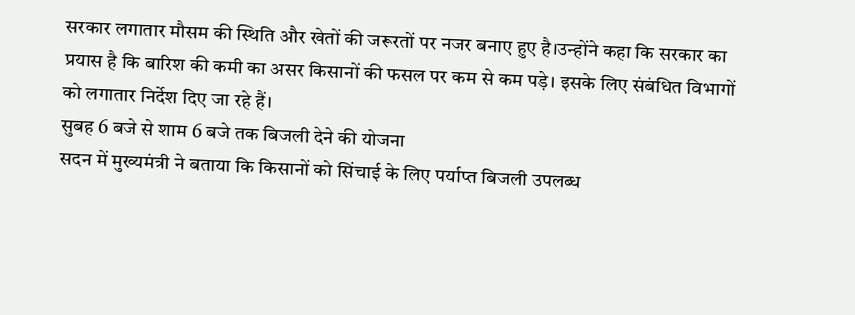सरकार लगातार मौसम की स्थिति और खेतों की जरूरतों पर नजर बनाए हुए है।उन्होंने कहा कि सरकार का प्रयास है कि बारिश की कमी का असर किसानों की फसल पर कम से कम पड़े। इसके लिए संबंधित विभागों को लगातार निर्देश दिए जा रहे हैं।
सुबह 6 बजे से शाम 6 बजे तक बिजली देने की योजना
सदन में मुख्यमंत्री ने बताया कि किसानों को सिंचाई के लिए पर्याप्त बिजली उपलब्ध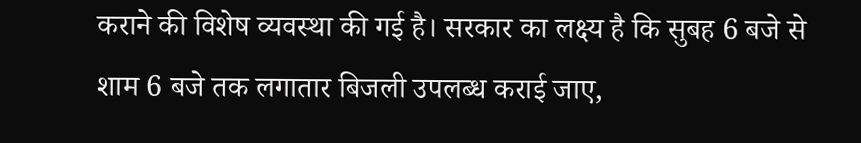कराने की विशेष व्यवस्था की गई है। सरकार का लक्ष्य है कि सुबह 6 बजे से शाम 6 बजे तक लगातार बिजली उपलब्ध कराई जाए,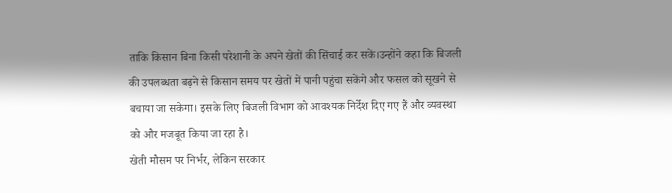ताकि किसान बिना किसी परेशानी के अपने खेतों की सिंचाई कर सकें।उन्होंने कहा कि बिजली की उपलब्धता बढ़ने से किसान समय पर खेतों में पानी पहुंचा सकेंगे और फसल को सूखने से बचाया जा सकेगा। इसके लिए बिजली विभाग को आवश्यक निर्देश दिए गए हैं और व्यवस्था को और मजबूत किया जा रहा है।
खेती मौसम पर निर्भर, लेकिन सरकार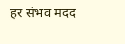हर संभव मदद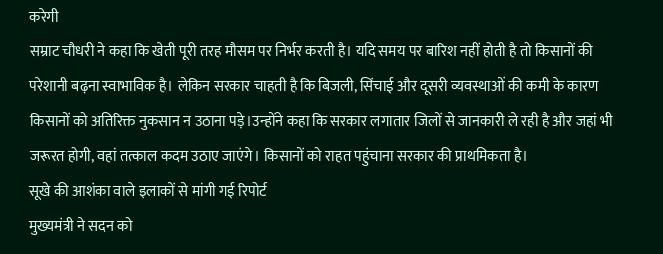करेगी
सम्राट चौधरी ने कहा कि खेती पूरी तरह मौसम पर निर्भर करती है। यदि समय पर बारिश नहीं होती है तो किसानों की परेशानी बढ़ना स्वाभाविक है। लेकिन सरकार चाहती है कि बिजली, सिंचाई और दूसरी व्यवस्थाओं की कमी के कारण किसानों को अतिरिक्त नुकसान न उठाना पड़े।उन्होंने कहा कि सरकार लगातार जिलों से जानकारी ले रही है और जहां भी जरूरत होगी, वहां तत्काल कदम उठाए जाएंगे। किसानों को राहत पहुंचाना सरकार की प्राथमिकता है।
सूखे की आशंका वाले इलाकों से मांगी गई रिपोर्ट
मुख्यमंत्री ने सदन को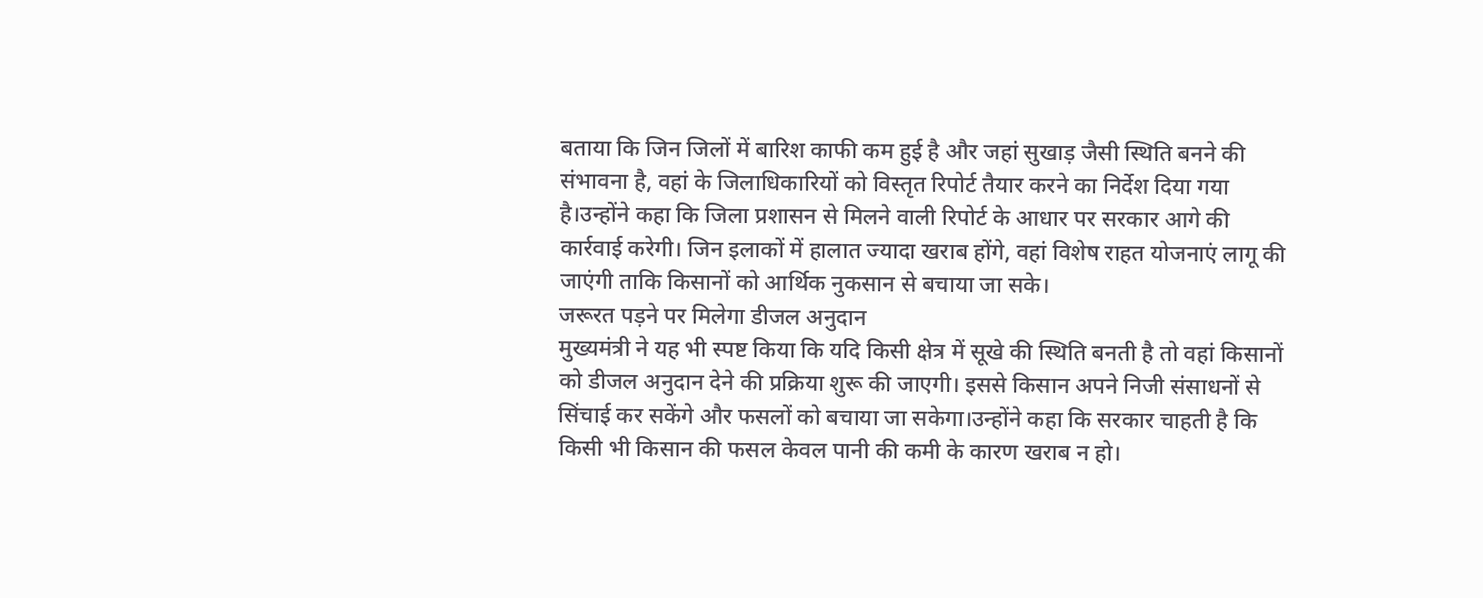बताया कि जिन जिलों में बारिश काफी कम हुई है और जहां सुखाड़ जैसी स्थिति बनने की संभावना है, वहां के जिलाधिकारियों को विस्तृत रिपोर्ट तैयार करने का निर्देश दिया गया है।उन्होंने कहा कि जिला प्रशासन से मिलने वाली रिपोर्ट के आधार पर सरकार आगे की कार्रवाई करेगी। जिन इलाकों में हालात ज्यादा खराब होंगे, वहां विशेष राहत योजनाएं लागू की जाएंगी ताकि किसानों को आर्थिक नुकसान से बचाया जा सके।
जरूरत पड़ने पर मिलेगा डीजल अनुदान
मुख्यमंत्री ने यह भी स्पष्ट किया कि यदि किसी क्षेत्र में सूखे की स्थिति बनती है तो वहां किसानों को डीजल अनुदान देने की प्रक्रिया शुरू की जाएगी। इससे किसान अपने निजी संसाधनों से सिंचाई कर सकेंगे और फसलों को बचाया जा सकेगा।उन्होंने कहा कि सरकार चाहती है कि किसी भी किसान की फसल केवल पानी की कमी के कारण खराब न हो।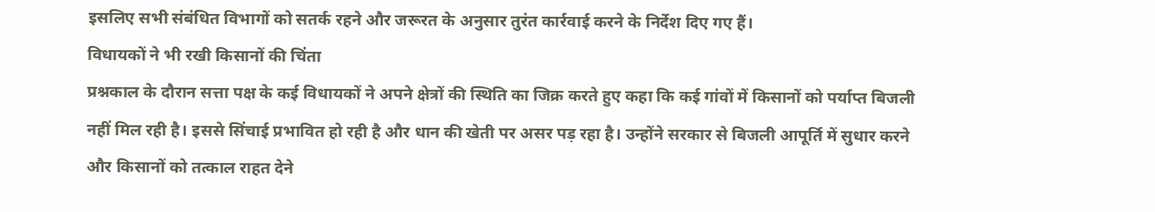इसलिए सभी संबंधित विभागों को सतर्क रहने और जरूरत के अनुसार तुरंत कार्रवाई करने के निर्देश दिए गए हैं।
विधायकों ने भी रखी किसानों की चिंता
प्रश्नकाल के दौरान सत्ता पक्ष के कई विधायकों ने अपने क्षेत्रों की स्थिति का जिक्र करते हुए कहा कि कई गांवों में किसानों को पर्याप्त बिजली नहीं मिल रही है। इससे सिंचाई प्रभावित हो रही है और धान की खेती पर असर पड़ रहा है। उन्होंने सरकार से बिजली आपूर्ति में सुधार करने और किसानों को तत्काल राहत देने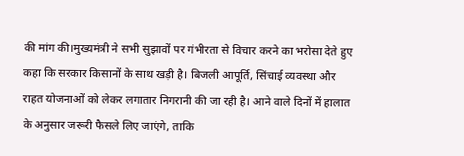की मांग की।मुख्यमंत्री ने सभी सुझावों पर गंभीरता से विचार करने का भरोसा देते हुए कहा कि सरकार किसानों के साथ खड़ी है। बिजली आपूर्ति, सिंचाई व्यवस्था और राहत योजनाओं को लेकर लगातार निगरानी की जा रही है। आने वाले दिनों में हालात के अनुसार जरूरी फैसले लिए जाएंगे, ताकि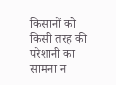किसानों को किसी तरह की परेशानी का सामना न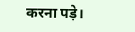करना पड़े।